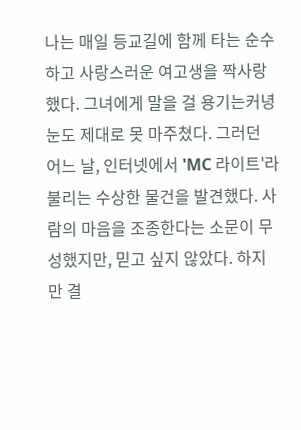나는 매일 등교길에 함께 타는 순수하고 사랑스러운 여고생을 짝사랑했다. 그녀에게 말을 걸 용기는커녕 눈도 제대로 못 마주쳤다. 그러던 어느 날, 인터넷에서 'MC 라이트'라 불리는 수상한 물건을 발견했다. 사람의 마음을 조종한다는 소문이 무성했지만, 믿고 싶지 않았다. 하지만 결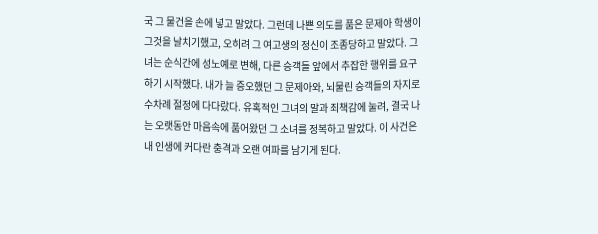국 그 물건을 손에 넣고 말았다. 그런데 나쁜 의도를 품은 문제아 학생이 그것을 날치기했고, 오히려 그 여고생의 정신이 조종당하고 말았다. 그녀는 순식간에 성노예로 변해, 다른 승객들 앞에서 추잡한 행위를 요구하기 시작했다. 내가 늘 증오했던 그 문제아와, 뇌물린 승객들의 자지로 수차례 절정에 다다랐다. 유혹적인 그녀의 말과 죄책감에 눌려, 결국 나는 오랫동안 마음속에 품어왔던 그 소녀를 정복하고 말았다. 이 사건은 내 인생에 커다란 충격과 오랜 여파를 남기게 된다.